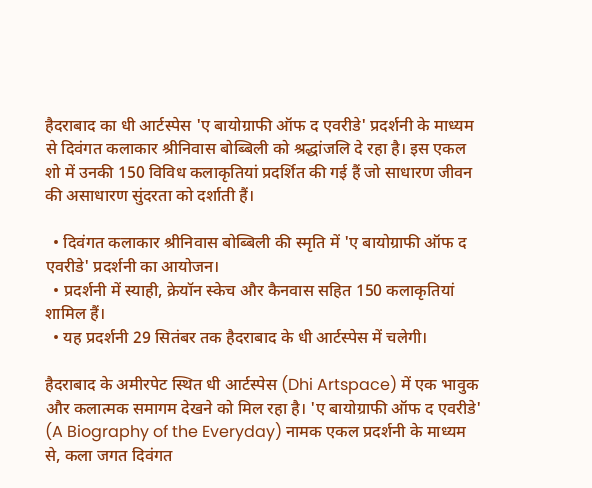हैदराबाद का धी आर्टस्पेस 'ए बायोग्राफी ऑफ द एवरीडे' प्रदर्शनी के माध्यम से दिवंगत कलाकार श्रीनिवास बोब्बिली को श्रद्धांजलि दे रहा है। इस एकल शो में उनकी 150 विविध कलाकृतियां प्रदर्शित की गई हैं जो साधारण जीवन की असाधारण सुंदरता को दर्शाती हैं।

  • दिवंगत कलाकार श्रीनिवास बोब्बिली की स्मृति में 'ए बायोग्राफी ऑफ द एवरीडे' प्रदर्शनी का आयोजन।
  • प्रदर्शनी में स्याही, क्रेयॉन स्केच और कैनवास सहित 150 कलाकृतियां शामिल हैं।
  • यह प्रदर्शनी 29 सितंबर तक हैदराबाद के धी आर्टस्पेस में चलेगी।

हैदराबाद के अमीरपेट स्थित धी आर्टस्पेस (Dhi Artspace) में एक भावुक और कलात्मक समागम देखने को मिल रहा है। 'ए बायोग्राफी ऑफ द एवरीडे' (A Biography of the Everyday) नामक एकल प्रदर्शनी के माध्यम से, कला जगत दिवंगत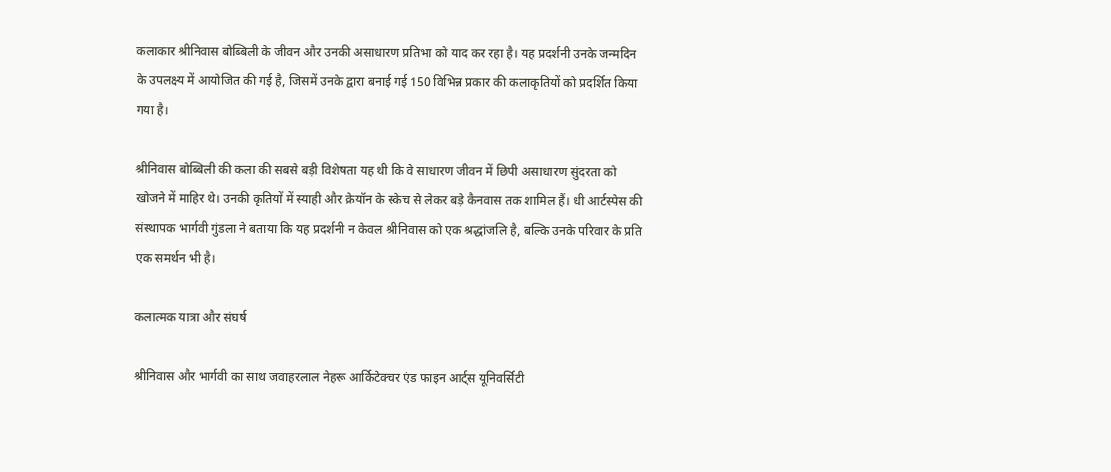कलाकार श्रीनिवास बोब्बिली के जीवन और उनकी असाधारण प्रतिभा को याद कर रहा है। यह प्रदर्शनी उनके जन्मदिन के उपलक्ष्य में आयोजित की गई है, जिसमें उनके द्वारा बनाई गई 150 विभिन्न प्रकार की कलाकृतियों को प्रदर्शित किया गया है।

श्रीनिवास बोब्बिली की कला की सबसे बड़ी विशेषता यह थी कि वे साधारण जीवन में छिपी असाधारण सुंदरता को खोजने में माहिर थे। उनकी कृतियों में स्याही और क्रेयॉन के स्केच से लेकर बड़े कैनवास तक शामिल हैं। धी आर्टस्पेस की संस्थापक भार्गवी गुंडला ने बताया कि यह प्रदर्शनी न केवल श्रीनिवास को एक श्रद्धांजलि है, बल्कि उनके परिवार के प्रति एक समर्थन भी है।

कलात्मक यात्रा और संघर्ष

श्रीनिवास और भार्गवी का साथ जवाहरलाल नेहरू आर्किटेक्चर एंड फाइन आर्ट्स यूनिवर्सिटी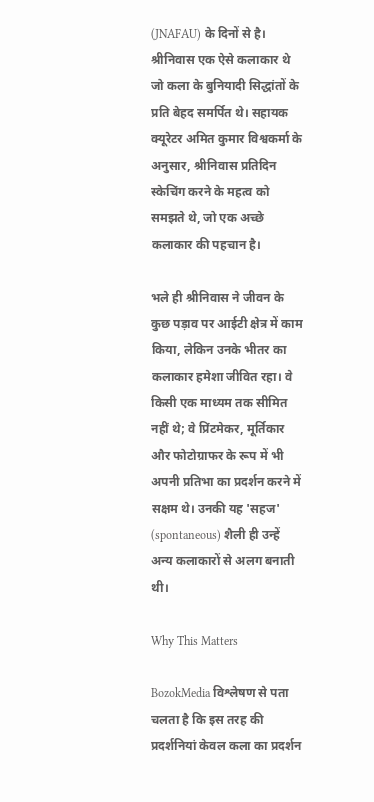(JNAFAU) के दिनों से है। श्रीनिवास एक ऐसे कलाकार थे जो कला के बुनियादी सिद्धांतों के प्रति बेहद समर्पित थे। सहायक क्यूरेटर अमित कुमार विश्वकर्मा के अनुसार, श्रीनिवास प्रतिदिन स्केचिंग करने के महत्व को समझते थे, जो एक अच्छे कलाकार की पहचान है।

भले ही श्रीनिवास ने जीवन के कुछ पड़ाव पर आईटी क्षेत्र में काम किया, लेकिन उनके भीतर का कलाकार हमेशा जीवित रहा। वे किसी एक माध्यम तक सीमित नहीं थे; वे प्रिंटमेकर, मूर्तिकार और फोटोग्राफर के रूप में भी अपनी प्रतिभा का प्रदर्शन करने में सक्षम थे। उनकी यह 'सहज' (spontaneous) शैली ही उन्हें अन्य कलाकारों से अलग बनाती थी।

Why This Matters

BozokMedia विश्लेषण से पता चलता है कि इस तरह की प्रदर्शनियां केवल कला का प्रदर्शन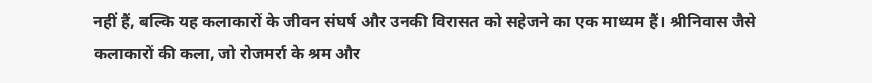नहीं हैं, बल्कि यह कलाकारों के जीवन संघर्ष और उनकी विरासत को सहेजने का एक माध्यम हैं। श्रीनिवास जैसे कलाकारों की कला, जो रोजमर्रा के श्रम और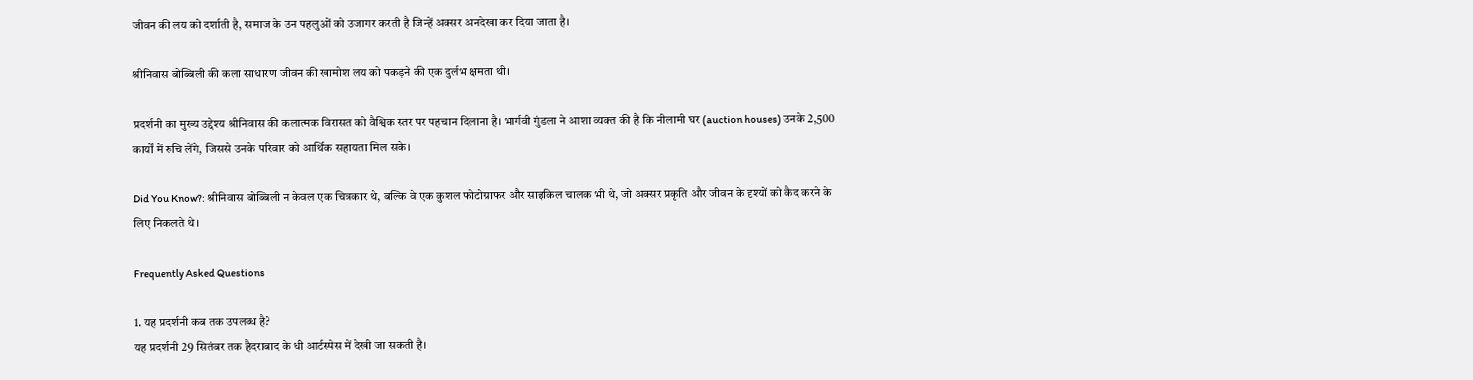जीवन की लय को दर्शाती है, समाज के उन पहलुओं को उजागर करती है जिन्हें अक्सर अनदेखा कर दिया जाता है।

श्रीनिवास बोब्बिली की कला साधारण जीवन की खामोश लय को पकड़ने की एक दुर्लभ क्षमता थी।

प्रदर्शनी का मुख्य उद्देश्य श्रीनिवास की कलात्मक विरासत को वैश्विक स्तर पर पहचान दिलाना है। भार्गवी गुंडला ने आशा व्यक्त की है कि नीलामी घर (auction houses) उनके 2,500 कार्यों में रुचि लेंगे, जिससे उनके परिवार को आर्थिक सहायता मिल सके।

Did You Know?: श्रीनिवास बोब्बिली न केवल एक चित्रकार थे, बल्कि वे एक कुशल फोटोग्राफर और साइकिल चालक भी थे, जो अक्सर प्रकृति और जीवन के दृश्यों को कैद करने के लिए निकलते थे।

Frequently Asked Questions

1. यह प्रदर्शनी कब तक उपलब्ध है?
यह प्रदर्शनी 29 सितंबर तक हैदराबाद के धी आर्टस्पेस में देखी जा सकती है।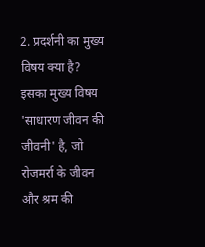2. प्रदर्शनी का मुख्य विषय क्या है?
इसका मुख्य विषय 'साधारण जीवन की जीवनी' है, जो रोजमर्रा के जीवन और श्रम की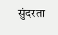सुंदरता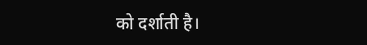को दर्शाती है।